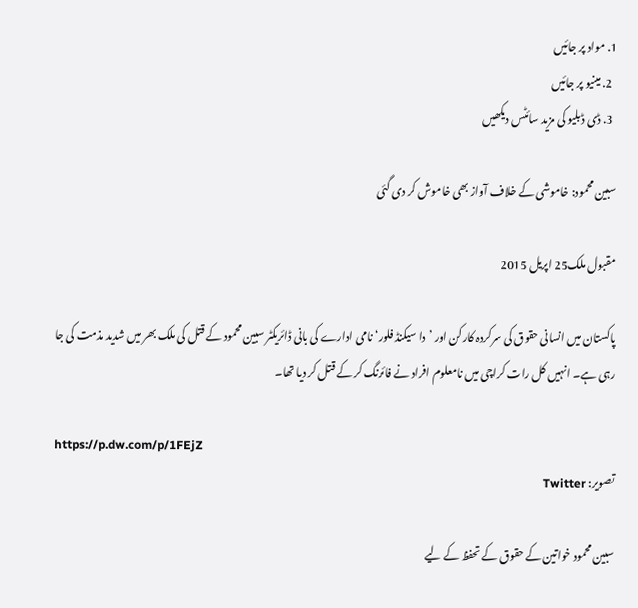1. مواد پر جائیں
  2. مینیو پر جائیں
  3. ڈی ڈبلیو کی مزید سائٹس دیکھیں

سبین محمود: خاموشی کے خلاف آواز بھی خاموش کر دی گئی

مقبول ملک25 اپریل 2015

پاکستان میں انسانی حقوق کی سرکردہ کارکن اور ’دا سیکنڈ فلور‘ نامی ادارے کی بانی ڈائریکٹر سبین محمود کے قتل کی ملک بھر میں شدید مذمت کی جا رہی ہے۔ انہیں کل رات کراچی میں نامعلوم افراد نے فائرنگ کر کے قتل کر دیا تھا۔

https://p.dw.com/p/1FEjZ
تصویر: Twitter

سبین محمود خواتین کے حقوق کے تحفظ کے لیے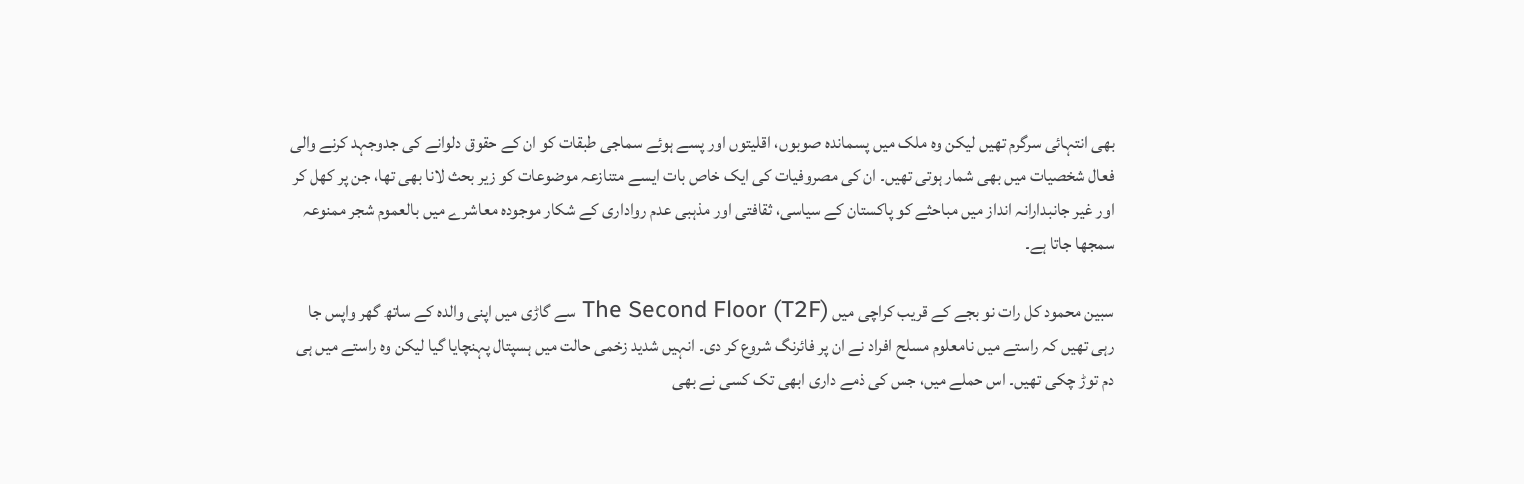بھی انتہائی سرگرم تھیں لیکن وہ ملک میں پسماندہ صوبوں، اقلیتوں اور پسے ہوئے سماجی طبقات کو ان کے حقوق دلوانے کی جدوجہد کرنے والی فعال شخصیات میں بھی شمار ہوتی تھیں۔ ان کی مصروفیات کی ایک خاص بات ایسے متنازعہ موضوعات کو زیر بحث لانا بھی تھا، جن پر کھل کر اور غیر جانبدارانہ انداز میں مباحثے کو پاکستان کے سیاسی، ثقافتی اور مذہبی عدم رواداری کے شکار موجودہ معاشرے میں بالعموم شجر ممنوعہ سمجھا جاتا ہے۔

سبین محمود کل رات نو بجے کے قریب کراچی میں The Second Floor (T2F) سے گاڑی میں اپنی والدہ کے ساتھ گھر واپس جا رہی تھیں کہ راستے میں نامعلوم مسلح افراد نے ان پر فائرنگ شروع کر دی۔ انہیں شدید زخمی حالت میں ہسپتال پہنچایا گیا لیکن وہ راستے میں ہی دم توڑ چکی تھیں۔ اس حملے میں، جس کی ذمے داری ابھی تک کسی نے بھی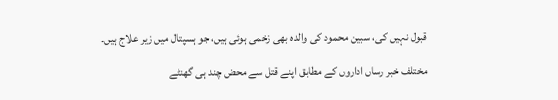قبول نہیں کی، سبین محمود کی والدہ بھی زخمی ہوئی ہیں، جو ہسپتال میں زیر علاج ہیں۔

مختلف خبر رساں اداروں کے مطابق اپنے قتل سے محض چند ہی گھنٹے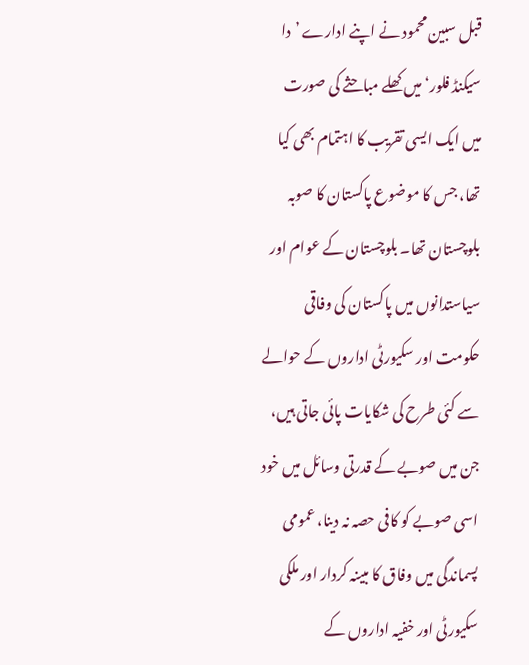قبل سبین محمود نے اپنے ادارے ’دا سیکنڈ فلور‘ میں کھلے مباحثے کی صورت میں ایک ایسی تقریب کا اہتمام بھی کیا تھا، جس کا موضوع پاکستان کا صوبہ بلوچستان تھا۔ بلوچستان کے عوام اور سیاستدانوں میں پاکستان کی وفاقی حکومت اور سکیورٹی اداروں کے حوالے سے کئی طرح کی شکایات پائی جاتی ہیں، جن میں صوبے کے قدرتی وسائل میں خود اسی صوبے کو کافی حصہ نہ دینا، عمومی پسماندگی میں وفاق کا مبینہ کردار اور ملکی سکیورٹی اور خفیہ اداروں کے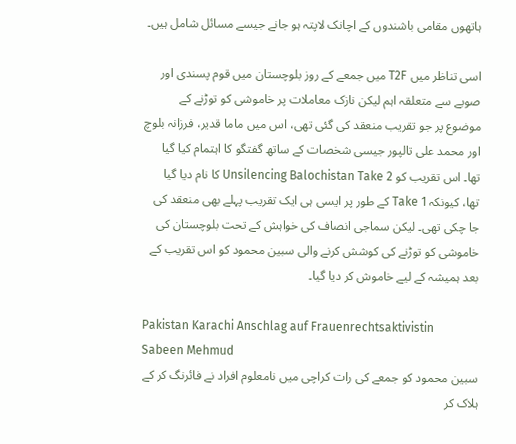ہاتھوں مقامی باشندوں کے اچانک لاپتہ ہو جانے جیسے مسائل شامل ہیں۔

اسی تناظر میں T2F میں جمعے کے روز بلوچستان میں قوم پسندی اور صوبے سے متعلقہ اہم لیکن نازک معاملات پر خاموشی کو توڑنے کے موضوع پر جو تقریب منعقد کی گئی تھی، اس میں ماما قدیر، فرزانہ بلوچ اور محمد علی تالپور جیسی شخصات کے ساتھ گفتگو کا اہتمام کیا گیا تھا۔ اس تقریب کو Unsilencing Balochistan Take 2 کا نام دیا گیا تھا، کیونکہ Take 1 کے طور پر ایسی ہی ایک تقریب پہلے بھی منعقد کی جا چکی تھی۔ لیکن سماجی انصاف کی خواہش کے تحت بلوچستان کی خاموشی کو توڑنے کی کوشش کرنے والی سبین محمود کو اس تقریب کے بعد ہمیشہ کے لیے خاموش کر دیا گیا۔

Pakistan Karachi Anschlag auf Frauenrechtsaktivistin Sabeen Mehmud
سبین محمود کو جمعے کی رات کراچی میں نامعلوم افراد نے فائرنگ کر کے ہلاک کر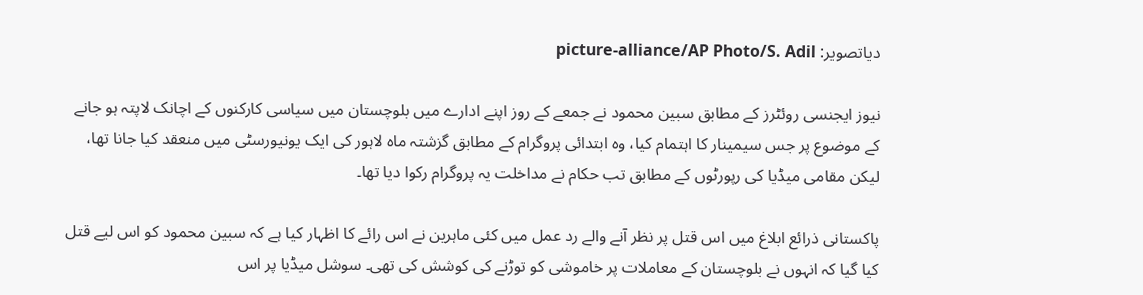دیاتصویر: picture-alliance/AP Photo/S. Adil

نیوز ایجنسی روئٹرز کے مطابق سبین محمود نے جمعے کے روز اپنے ادارے میں بلوچستان میں سیاسی کارکنوں کے اچانک لاپتہ ہو جانے کے موضوع پر جس سیمینار کا اہتمام کیا، وہ ابتدائی پروگرام کے مطابق گزشتہ ماہ لاہور کی ایک یونیورسٹی میں منعقد کیا جانا تھا، لیکن مقامی میڈیا کی رپورٹوں کے مطابق تب حکام نے مداخلت یہ پروگرام رکوا دیا تھا۔

پاکستانی ذرائع ابلاغ میں اس قتل پر نظر آنے والے رد عمل میں کئی ماہرین نے اس رائے کا اظہار کیا ہے کہ سبین محمود کو اس لیے قتل کیا گیا کہ انہوں نے بلوچستان کے معاملات پر خاموشی کو توڑنے کی کوشش کی تھی۔ سوشل میڈیا پر اس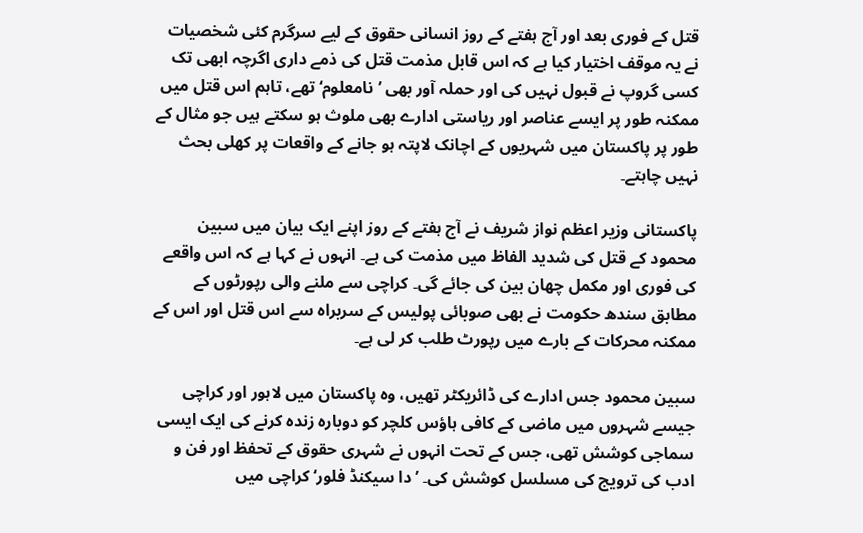قتل کے فوری بعد اور آج ہفتے کے روز انسانی حقوق کے لیے سرگرم کئی شخصیات نے یہ موقف اختیار کیا ہے کہ اس قابل مذمت قتل کی ذمے داری اگرچہ ابھی تک کسی گروپ نے قبول نہیں کی اور حملہ آور بھی ’نامعلوم‘ تھے، تاہم اس قتل میں ممکنہ طور پر ایسے عناصر اور ریاستی ادارے بھی ملوث ہو سکتے ہیں جو مثال کے طور پر پاکستان میں شہریوں کے اچانک لاپتہ ہو جانے کے واقعات پر کھلی بحث نہیں چاہتے۔

پاکستانی وزیر اعظم نواز شریف نے آج ہفتے کے روز اپنے ایک بیان میں سبین محمود کے قتل کی شدید الفاظ میں مذمت کی ہے۔ انہوں نے کہا ہے کہ اس واقعے کی فوری اور مکمل چھان بین کی جائے گی۔ کراچی سے ملنے والی رپورٹوں کے مطابق سندھ حکومت نے بھی صوبائی پولیس کے سربراہ سے اس قتل اور اس کے ممکنہ محرکات کے بارے میں رپورٹ طلب کر لی ہے۔

سبین محمود جس ادارے کی ڈائریکٹر تھیں، وہ پاکستان میں لاہور اور کراچی جیسے شہروں میں ماضی کے کافی ہاؤس کلچر کو دوبارہ زندہ کرنے کی ایک ایسی سماجی کوشش تھی، جس کے تحت انہوں نے شہری حقوق کے تحفظ اور فن و ادب کی ترویج کی مسلسل کوشش کی۔ ’دا سیکنڈ فلور‘ کراچی میں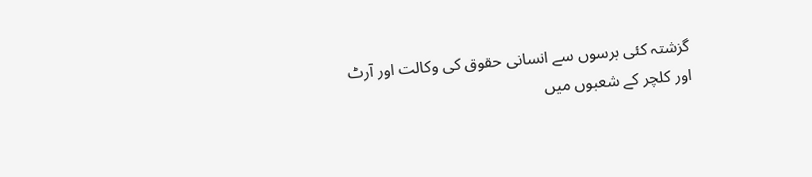گزشتہ کئی برسوں سے انسانی حقوق کی وکالت اور آرٹ اور کلچر کے شعبوں میں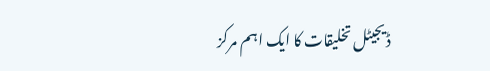ڈیجیٹل تخلیقات کا ایک اہم مرکز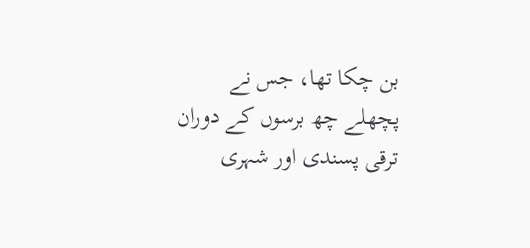بن چکا تھا، جس نے پچھلے چھ برسوں کے دوران ترقی پسندی اور شہری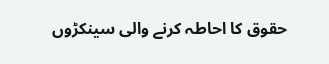حقوق کا احاطہ کرنے والی سینکڑوں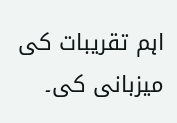اہم تقریبات کی میزبانی کی۔